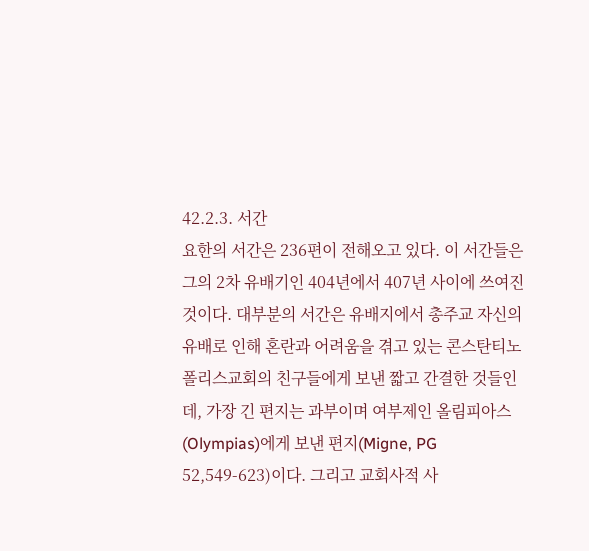42.2.3. 서간
요한의 서간은 236편이 전해오고 있다. 이 서간들은 그의 2차 유배기인 404년에서 407년 사이에 쓰여진 것이다. 대부분의 서간은 유배지에서 총주교 자신의 유배로 인해 혼란과 어려움을 겪고 있는 콘스탄티노폴리스교회의 친구들에게 보낸 짧고 간결한 것들인데, 가장 긴 편지는 과부이며 여부제인 올림피아스(Olympias)에게 보낸 편지(Migne, PG 52,549-623)이다. 그리고 교회사적 사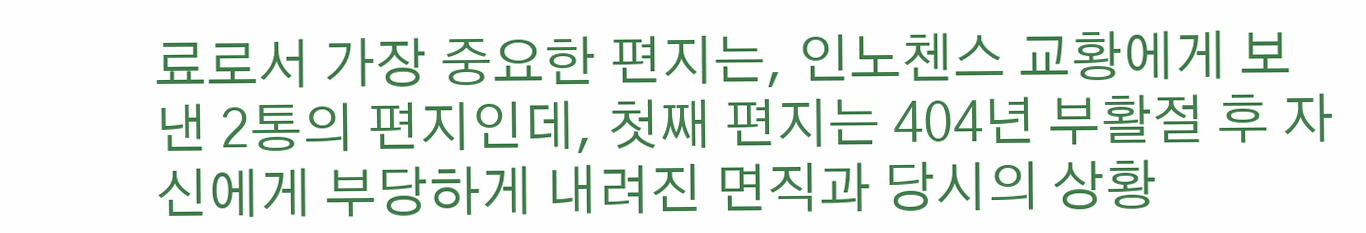료로서 가장 중요한 편지는, 인노첸스 교황에게 보낸 2통의 편지인데, 첫째 편지는 404년 부활절 후 자신에게 부당하게 내려진 면직과 당시의 상황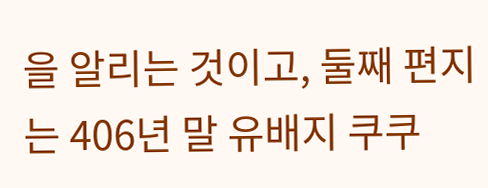을 알리는 것이고, 둘째 편지는 406년 말 유배지 쿠쿠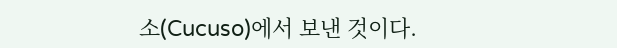소(Cucuso)에서 보낸 것이다.